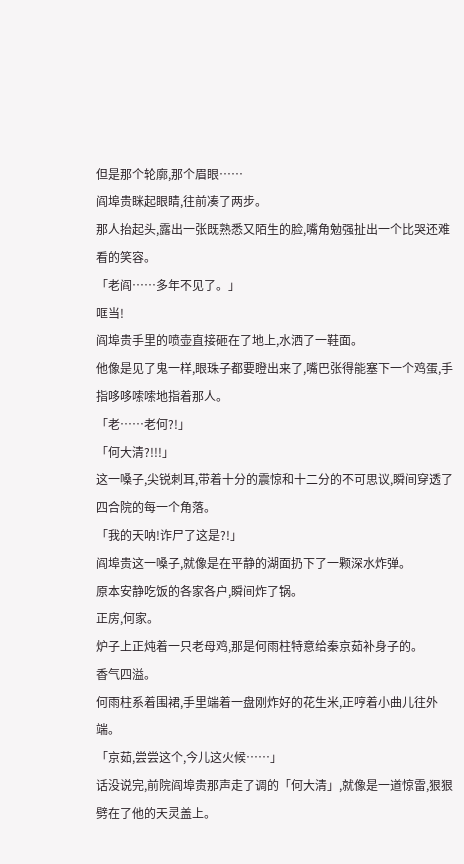但是那个轮廓,那个眉眼……
阎埠贵眯起眼睛,往前凑了两步。
那人抬起头,露出一张既熟悉又陌生的脸,嘴角勉强扯出一个比哭还难看的笑容。
「老阎……多年不见了。」
哐当!
阎埠贵手里的喷壶直接砸在了地上,水洒了一鞋面。
他像是见了鬼一样,眼珠子都要瞪出来了,嘴巴张得能塞下一个鸡蛋,手指哆哆嗦嗦地指着那人。
「老……老何?!」
「何大清?!!!」
这一嗓子,尖锐刺耳,带着十分的震惊和十二分的不可思议,瞬间穿透了四合院的每一个角落。
「我的天呐!诈尸了这是?!」
阎埠贵这一嗓子,就像是在平静的湖面扔下了一颗深水炸弹。
原本安静吃饭的各家各户,瞬间炸了锅。
正房,何家。
炉子上正炖着一只老母鸡,那是何雨柱特意给秦京茹补身子的。
香气四溢。
何雨柱系着围裙,手里端着一盘刚炸好的花生米,正哼着小曲儿往外端。
「京茹,尝尝这个,今儿这火候……」
话没说完,前院阎埠贵那声走了调的「何大清」,就像是一道惊雷,狠狠劈在了他的天灵盖上。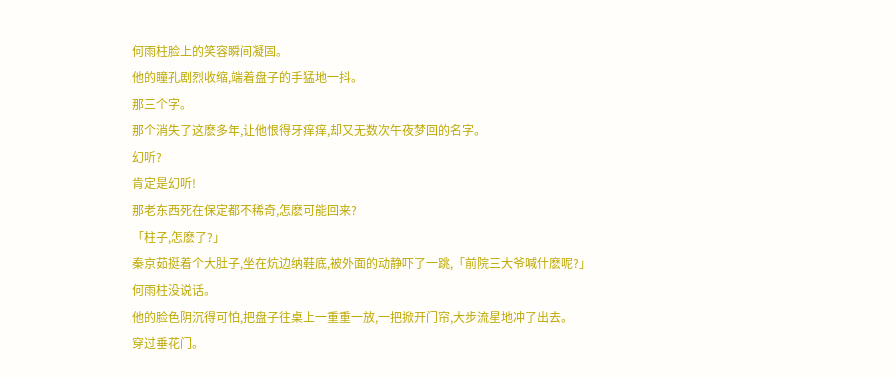何雨柱脸上的笑容瞬间凝固。
他的瞳孔剧烈收缩,端着盘子的手猛地一抖。
那三个字。
那个消失了这麽多年,让他恨得牙痒痒,却又无数次午夜梦回的名字。
幻听?
肯定是幻听!
那老东西死在保定都不稀奇,怎麽可能回来?
「柱子,怎麽了?」
秦京茹挺着个大肚子,坐在炕边纳鞋底,被外面的动静吓了一跳,「前院三大爷喊什麽呢?」
何雨柱没说话。
他的脸色阴沉得可怕,把盘子往桌上一重重一放,一把掀开门帘,大步流星地冲了出去。
穿过垂花门。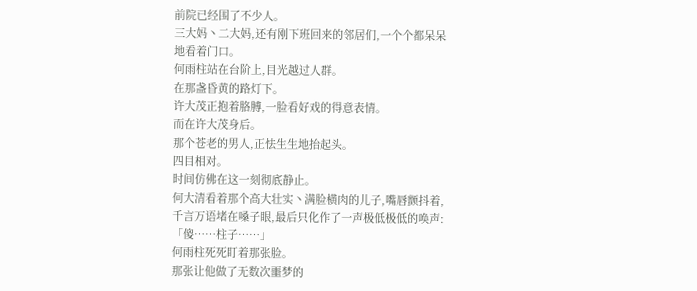前院已经围了不少人。
三大妈丶二大妈,还有刚下班回来的邻居们,一个个都呆呆地看着门口。
何雨柱站在台阶上,目光越过人群。
在那盏昏黄的路灯下。
许大茂正抱着胳膊,一脸看好戏的得意表情。
而在许大茂身后。
那个苍老的男人,正怯生生地抬起头。
四目相对。
时间仿佛在这一刻彻底静止。
何大清看着那个高大壮实丶满脸横肉的儿子,嘴唇颤抖着,千言万语堵在嗓子眼,最后只化作了一声极低极低的唤声:
「傻……柱子……」
何雨柱死死盯着那张脸。
那张让他做了无数次噩梦的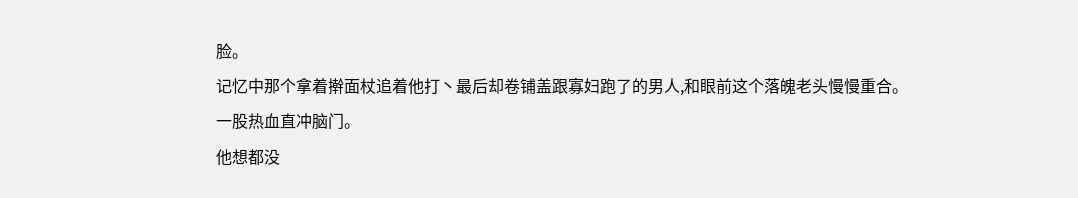脸。
记忆中那个拿着擀面杖追着他打丶最后却卷铺盖跟寡妇跑了的男人,和眼前这个落魄老头慢慢重合。
一股热血直冲脑门。
他想都没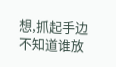想,抓起手边不知道谁放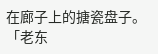在廊子上的搪瓷盘子。
「老东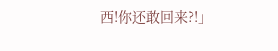西!你还敢回来?!」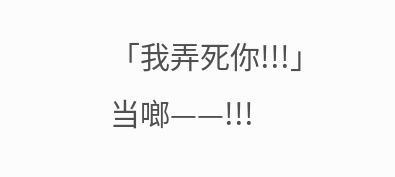「我弄死你!!!」
当啷——!!!